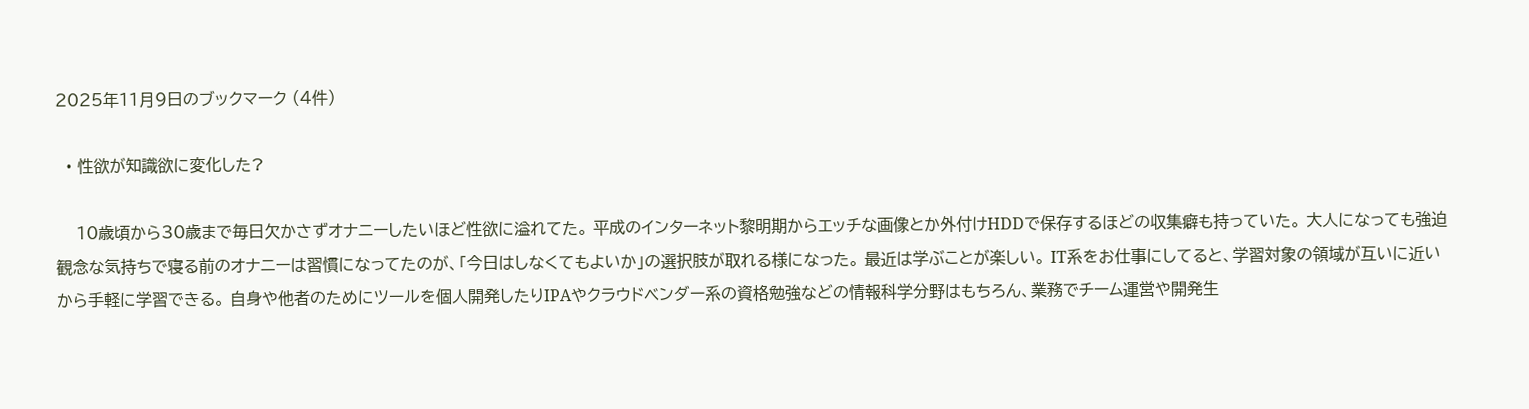2025年11月9日のブックマーク (4件)

  • 性欲が知識欲に変化した?

    10歳頃から30歳まで毎日欠かさずオナニーしたいほど性欲に溢れてた。 平成のインターネット黎明期からエッチな画像とか外付けHDDで保存するほどの収集癖も持っていた。 大人になっても強迫観念な気持ちで寝る前のオナニーは習慣になってたのが、「今日はしなくてもよいか」の選択肢が取れる様になった。 最近は学ぶことが楽しい。 IT系をお仕事にしてると、学習対象の領域が互いに近いから手軽に学習できる。 自身や他者のためにツールを個人開発したりIPAやクラウドベンダー系の資格勉強などの情報科学分野はもちろん、業務でチーム運営や開発生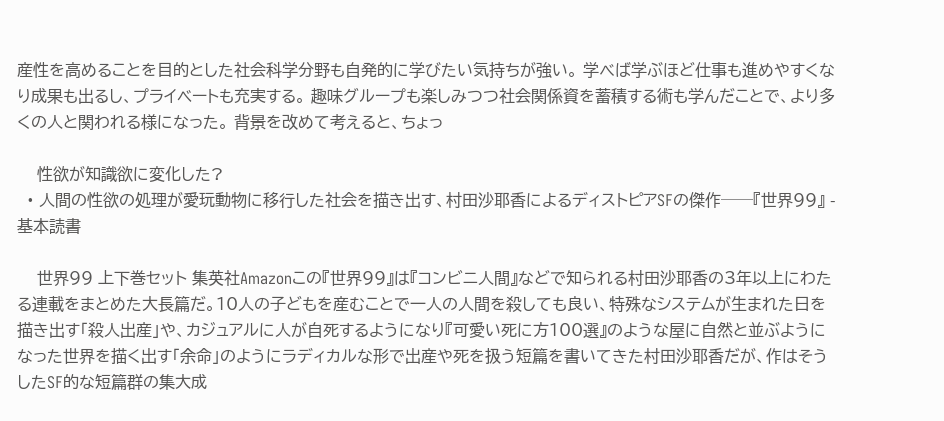産性を高めることを目的とした社会科学分野も自発的に学びたい気持ちが強い。 学べば学ぶほど仕事も進めやすくなり成果も出るし、プライベートも充実する。 趣味グループも楽しみつつ社会関係資を蓄積する術も学んだことで、より多くの人と関われる様になった。 背景を改めて考えると、ちょっ

    性欲が知識欲に変化した?
  • 人間の性欲の処理が愛玩動物に移行した社会を描き出す、村田沙耶香によるディストピアSFの傑作──『世界99』 - 基本読書

    世界99 上下巻セット 集英社Amazonこの『世界99』は『コンビニ人間』などで知られる村田沙耶香の3年以上にわたる連載をまとめた大長篇だ。10人の子どもを産むことで一人の人間を殺しても良い、特殊なシステムが生まれた日を描き出す「殺人出産」や、カジュアルに人が自死するようになり『可愛い死に方100選』のような屋に自然と並ぶようになった世界を描く出す「余命」のようにラディカルな形で出産や死を扱う短篇を書いてきた村田沙耶香だが、作はそうしたSF的な短篇群の集大成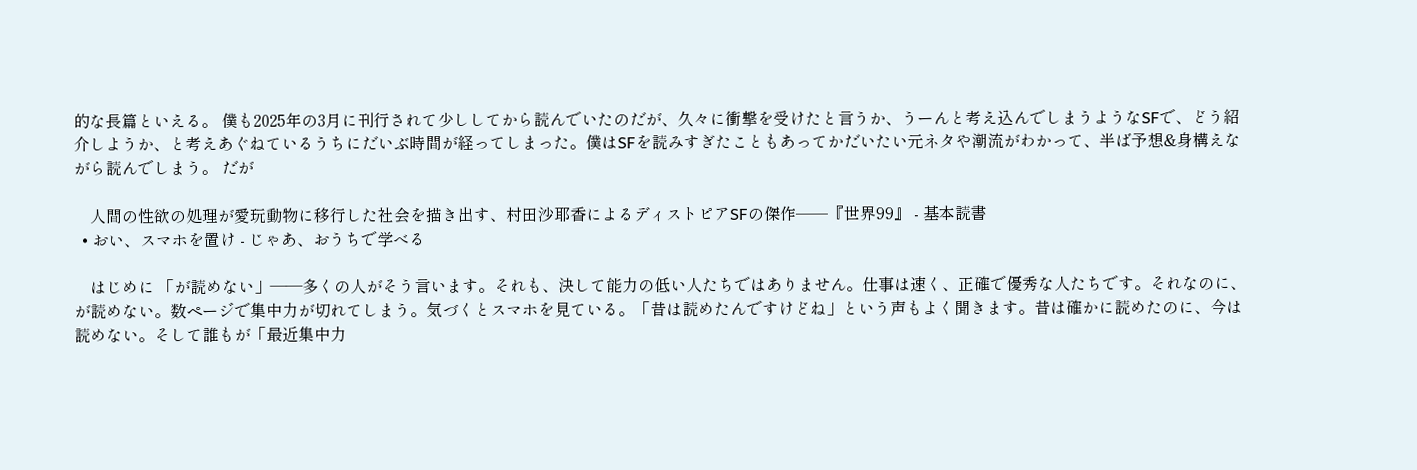的な長篇といえる。 僕も2025年の3月に刊行されて少ししてから読んでいたのだが、久々に衝撃を受けたと言うか、うーんと考え込んでしまうようなSFで、どう紹介しようか、と考えあぐねているうちにだいぶ時間が経ってしまった。僕はSFを読みすぎたこともあってかだいたい元ネタや潮流がわかって、半ば予想&身構えながら読んでしまう。 だが

    人間の性欲の処理が愛玩動物に移行した社会を描き出す、村田沙耶香によるディストピアSFの傑作──『世界99』 - 基本読書
  • おい、スマホを置け - じゃあ、おうちで学べる

    はじめに 「が読めない」――多くの人がそう言います。それも、決して能力の低い人たちではありません。仕事は速く、正確で優秀な人たちです。それなのに、が読めない。数ページで集中力が切れてしまう。気づくとスマホを見ている。「昔は読めたんですけどね」という声もよく聞きます。昔は確かに読めたのに、今は読めない。そして誰もが「最近集中力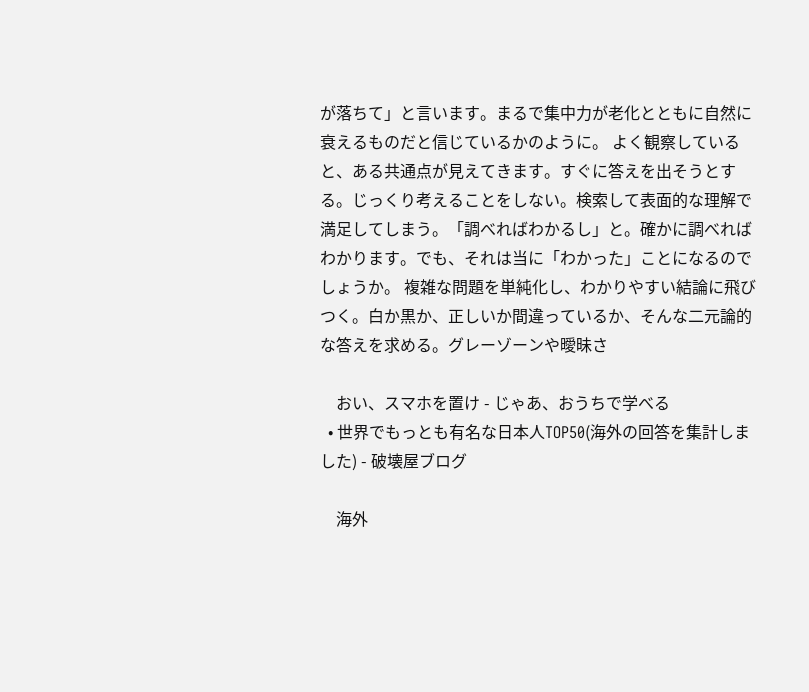が落ちて」と言います。まるで集中力が老化とともに自然に衰えるものだと信じているかのように。 よく観察していると、ある共通点が見えてきます。すぐに答えを出そうとする。じっくり考えることをしない。検索して表面的な理解で満足してしまう。「調べればわかるし」と。確かに調べればわかります。でも、それは当に「わかった」ことになるのでしょうか。 複雑な問題を単純化し、わかりやすい結論に飛びつく。白か黒か、正しいか間違っているか、そんな二元論的な答えを求める。グレーゾーンや曖昧さ

    おい、スマホを置け - じゃあ、おうちで学べる
  • 世界でもっとも有名な日本人TOP50(海外の回答を集計しました) - 破壊屋ブログ

    海外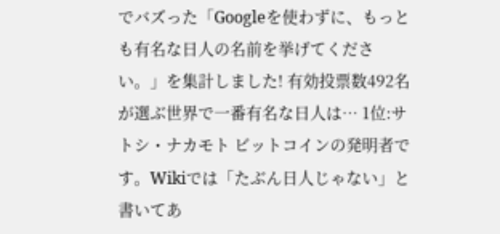でバズった「Googleを使わずに、もっとも有名な日人の名前を挙げてください。」を集計しました! 有効投票数492名が選ぶ世界で一番有名な日人は… 1位:サトシ・ナカモト ビットコインの発明者です。Wikiでは「たぶん日人じゃない」と書いてあ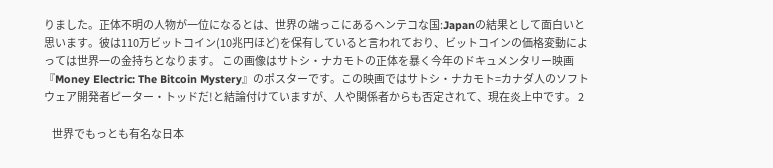りました。正体不明の人物が一位になるとは、世界の端っこにあるヘンテコな国:Japanの結果として面白いと思います。彼は110万ビットコイン(10兆円ほど)を保有していると言われており、ビットコインの価格変動によっては世界一の金持ちとなります。 この画像はサトシ・ナカモトの正体を暴く今年のドキュメンタリー映画『Money Electric: The Bitcoin Mystery』のポスターです。この映画ではサトシ・ナカモト=カナダ人のソフトウェア開発者ピーター・トッドだ!と結論付けていますが、人や関係者からも否定されて、現在炎上中です。 2

    世界でもっとも有名な日本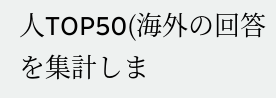人TOP50(海外の回答を集計しま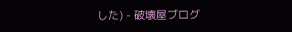した) - 破壊屋ブログ